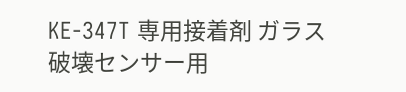KE-347T 専用接着剤 ガラス破壊センサー用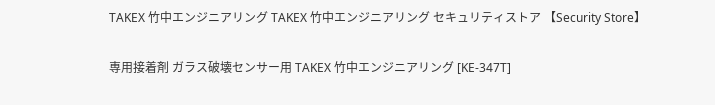TAKEX 竹中エンジニアリング TAKEX 竹中エンジニアリング セキュリティストア 【Security Store】

専用接着剤 ガラス破壊センサー用 TAKEX 竹中エンジニアリング [KE-347T]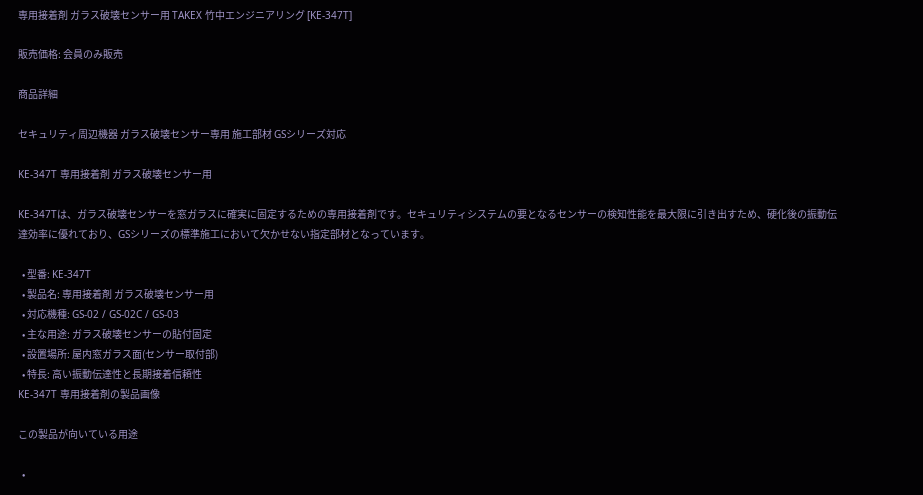専用接着剤 ガラス破壊センサー用 TAKEX 竹中エンジニアリング [KE-347T]

販売価格: 会員のみ販売

商品詳細

セキュリティ周辺機器 ガラス破壊センサー専用 施工部材 GSシリーズ対応

KE-347T 専用接着剤 ガラス破壊センサー用

KE-347Tは、ガラス破壊センサーを窓ガラスに確実に固定するための専用接着剤です。セキュリティシステムの要となるセンサーの検知性能を最大限に引き出すため、硬化後の振動伝達効率に優れており、GSシリーズの標準施工において欠かせない指定部材となっています。

  • 型番: KE-347T
  • 製品名: 専用接着剤 ガラス破壊センサー用
  • 対応機種: GS-02 / GS-02C / GS-03
  • 主な用途: ガラス破壊センサーの貼付固定
  • 設置場所: 屋内窓ガラス面(センサー取付部)
  • 特長: 高い振動伝達性と長期接着信頼性
KE-347T 専用接着剤の製品画像

この製品が向いている用途

  •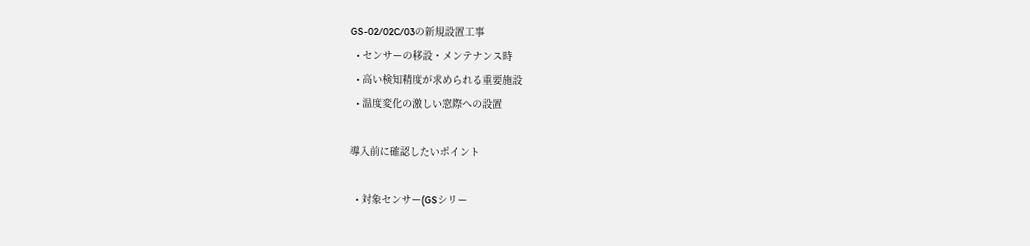GS-02/02C/03の新規設置工事
  • センサーの移設・メンテナンス時
  • 高い検知精度が求められる重要施設
  • 温度変化の激しい窓際への設置

導入前に確認したいポイント

  • 対象センサー(GSシリー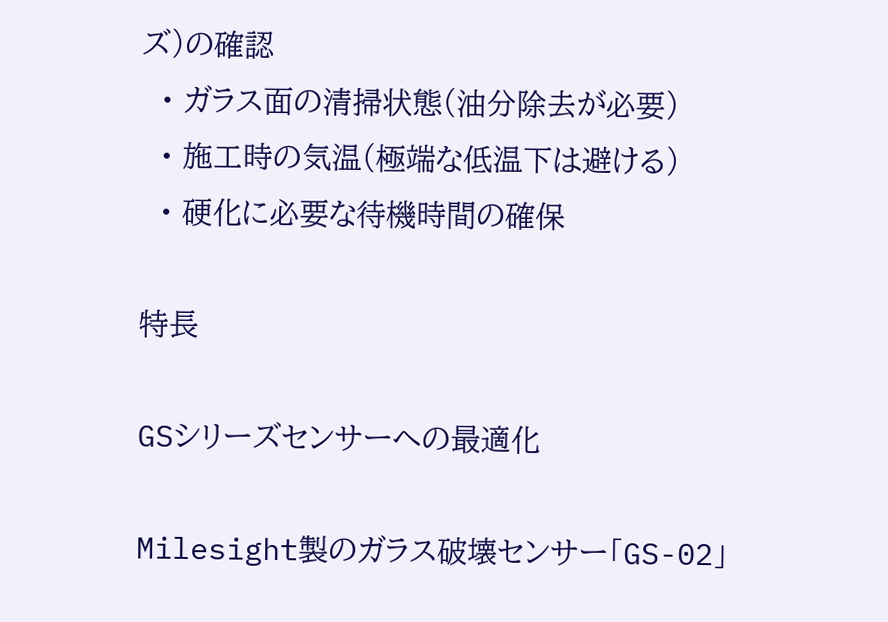ズ)の確認
  • ガラス面の清掃状態(油分除去が必要)
  • 施工時の気温(極端な低温下は避ける)
  • 硬化に必要な待機時間の確保

特長

GSシリーズセンサーへの最適化

Milesight製のガラス破壊センサー「GS-02」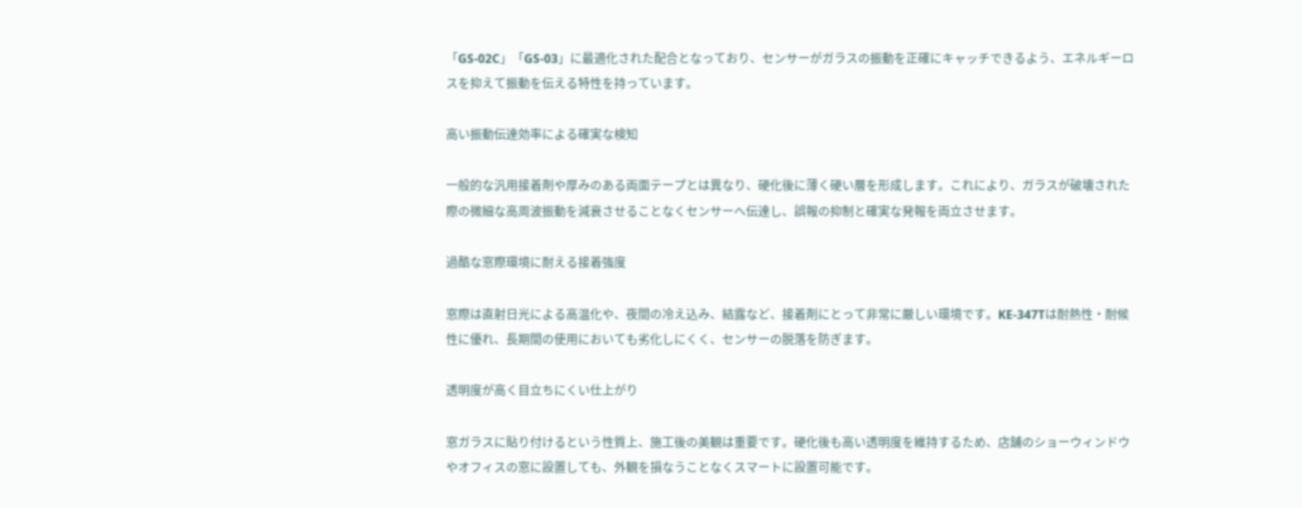「GS-02C」「GS-03」に最適化された配合となっており、センサーがガラスの振動を正確にキャッチできるよう、エネルギーロスを抑えて振動を伝える特性を持っています。

高い振動伝達効率による確実な検知

一般的な汎用接着剤や厚みのある両面テープとは異なり、硬化後に薄く硬い層を形成します。これにより、ガラスが破壊された際の微細な高周波振動を減衰させることなくセンサーへ伝達し、誤報の抑制と確実な発報を両立させます。

過酷な窓際環境に耐える接着強度

窓際は直射日光による高温化や、夜間の冷え込み、結露など、接着剤にとって非常に厳しい環境です。KE-347Tは耐熱性・耐候性に優れ、長期間の使用においても劣化しにくく、センサーの脱落を防ぎます。

透明度が高く目立ちにくい仕上がり

窓ガラスに貼り付けるという性質上、施工後の美観は重要です。硬化後も高い透明度を維持するため、店舗のショーウィンドウやオフィスの窓に設置しても、外観を損なうことなくスマートに設置可能です。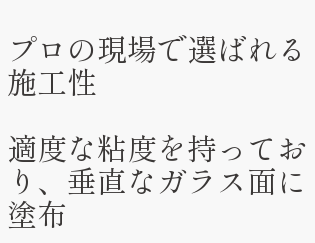プロの現場で選ばれる施工性

適度な粘度を持っており、垂直なガラス面に塗布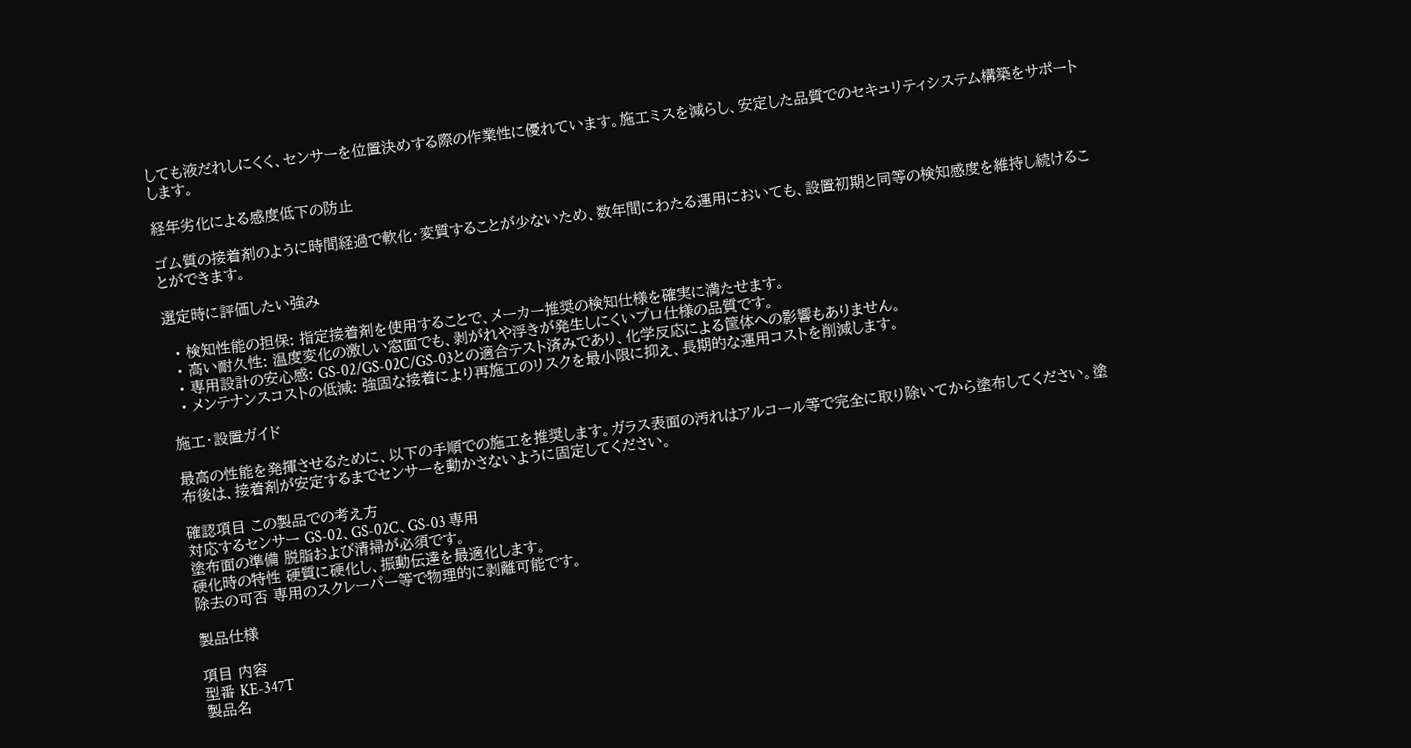しても液だれしにくく、センサーを位置決めする際の作業性に優れています。施工ミスを減らし、安定した品質でのセキュリティシステム構築をサポートします。

経年劣化による感度低下の防止

ゴム質の接着剤のように時間経過で軟化・変質することが少ないため、数年間にわたる運用においても、設置初期と同等の検知感度を維持し続けることができます。

選定時に評価したい強み

  • 検知性能の担保: 指定接着剤を使用することで、メーカー推奨の検知仕様を確実に満たせます。
  • 高い耐久性: 温度変化の激しい窓面でも、剥がれや浮きが発生しにくいプロ仕様の品質です。
  • 専用設計の安心感: GS-02/GS-02C/GS-03との適合テスト済みであり、化学反応による筐体への影響もありません。
  • メンテナンスコストの低減: 強固な接着により再施工のリスクを最小限に抑え、長期的な運用コストを削減します。

施工・設置ガイド

最高の性能を発揮させるために、以下の手順での施工を推奨します。ガラス表面の汚れはアルコール等で完全に取り除いてから塗布してください。塗布後は、接着剤が安定するまでセンサーを動かさないように固定してください。

確認項目 この製品での考え方
対応するセンサー GS-02、GS-02C、GS-03 専用
塗布面の準備 脱脂および清掃が必須です。
硬化時の特性 硬質に硬化し、振動伝達を最適化します。
除去の可否 専用のスクレーパー等で物理的に剥離可能です。

製品仕様

項目 内容
型番 KE-347T
製品名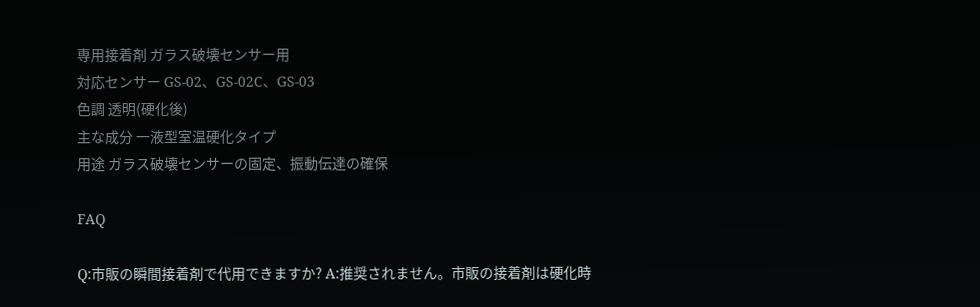専用接着剤 ガラス破壊センサー用
対応センサー GS-02、GS-02C、GS-03
色調 透明(硬化後)
主な成分 一液型室温硬化タイプ
用途 ガラス破壊センサーの固定、振動伝達の確保

FAQ

Q:市販の瞬間接着剤で代用できますか? A:推奨されません。市販の接着剤は硬化時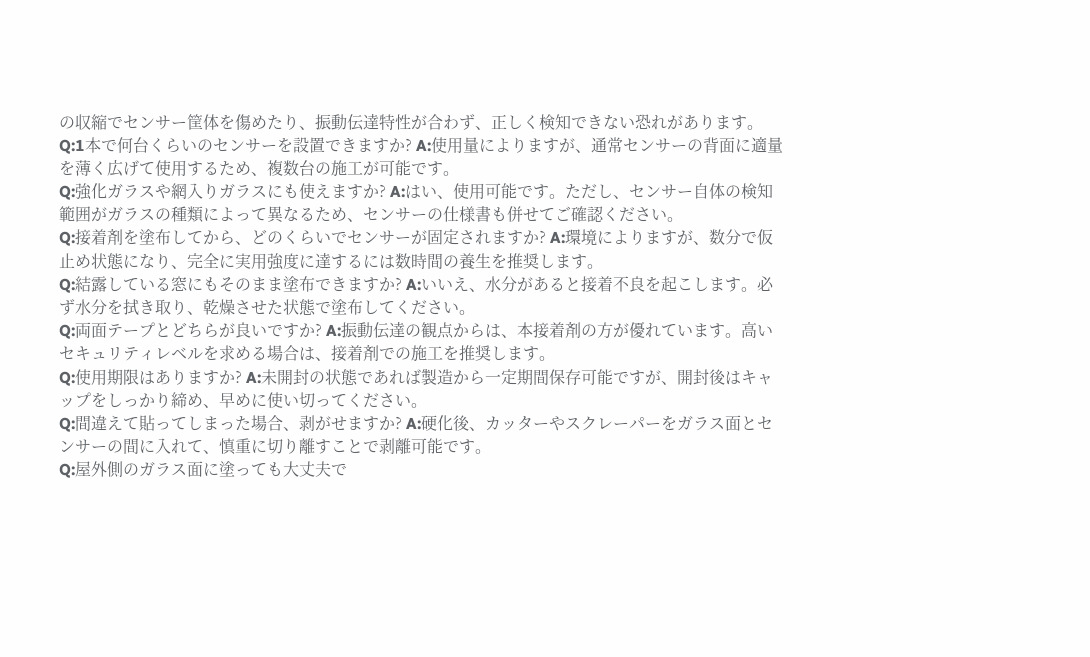の収縮でセンサー筐体を傷めたり、振動伝達特性が合わず、正しく検知できない恐れがあります。
Q:1本で何台くらいのセンサーを設置できますか? A:使用量によりますが、通常センサーの背面に適量を薄く広げて使用するため、複数台の施工が可能です。
Q:強化ガラスや網入りガラスにも使えますか? A:はい、使用可能です。ただし、センサー自体の検知範囲がガラスの種類によって異なるため、センサーの仕様書も併せてご確認ください。
Q:接着剤を塗布してから、どのくらいでセンサーが固定されますか? A:環境によりますが、数分で仮止め状態になり、完全に実用強度に達するには数時間の養生を推奨します。
Q:結露している窓にもそのまま塗布できますか? A:いいえ、水分があると接着不良を起こします。必ず水分を拭き取り、乾燥させた状態で塗布してください。
Q:両面テープとどちらが良いですか? A:振動伝達の観点からは、本接着剤の方が優れています。高いセキュリティレベルを求める場合は、接着剤での施工を推奨します。
Q:使用期限はありますか? A:未開封の状態であれば製造から一定期間保存可能ですが、開封後はキャップをしっかり締め、早めに使い切ってください。
Q:間違えて貼ってしまった場合、剥がせますか? A:硬化後、カッターやスクレーパーをガラス面とセンサーの間に入れて、慎重に切り離すことで剥離可能です。
Q:屋外側のガラス面に塗っても大丈夫で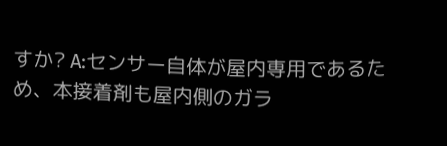すか? A:センサー自体が屋内専用であるため、本接着剤も屋内側のガラ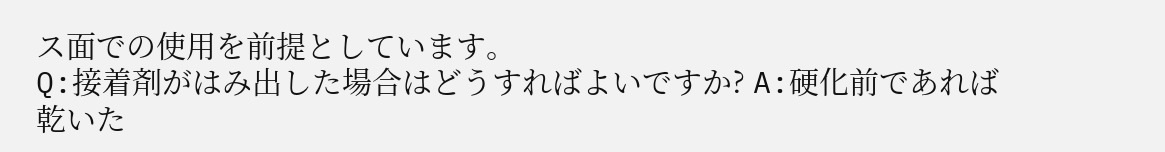ス面での使用を前提としています。
Q:接着剤がはみ出した場合はどうすればよいですか? A:硬化前であれば乾いた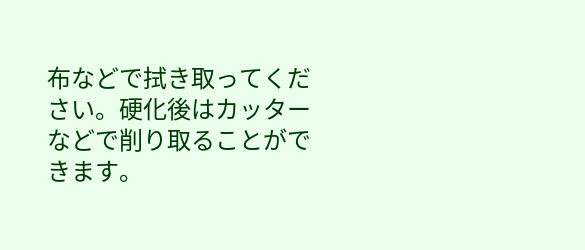布などで拭き取ってください。硬化後はカッターなどで削り取ることができます。